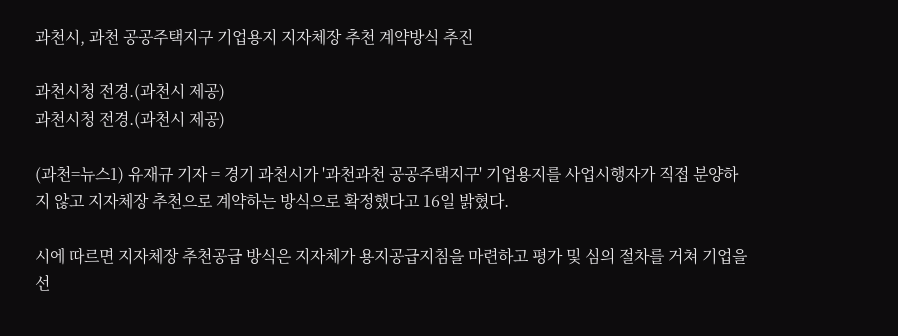과천시, 과천 공공주택지구 기업용지 지자체장 추천 계약방식 추진

과천시청 전경.(과천시 제공)
과천시청 전경.(과천시 제공)

(과천=뉴스1) 유재규 기자 = 경기 과천시가 '과천과천 공공주택지구' 기업용지를 사업시행자가 직접 분양하지 않고 지자체장 추천으로 계약하는 방식으로 확정했다고 16일 밝혔다.

시에 따르면 지자체장 추천공급 방식은 지자체가 용지공급지침을 마련하고 평가 및 심의 절차를 거쳐 기업을 선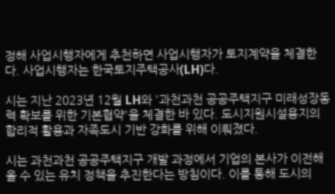정해 사업시행자에게 추천하면 사업시행자가 토지계약을 체결한다. 사업시행자는 한국토지주택공사(LH)다.

시는 지난 2023년 12월 LH와 '과천과천 공공주택지구 미래성장동력 확보를 위한 기본협약'을 체결한 바 있다. 도시지원시설용지의 합리적 활용과 자족도시 기반 강화를 위해 이뤄졌다.

시는 과천과천 공공주택지구 개발 과정에서 기업의 본사가 이전해 올 수 있는 유치 정책을 추진한다는 방침이다. 이를 통해 도시의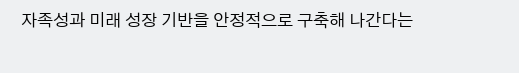자족성과 미래 성장 기반을 안정적으로 구축해 나간다는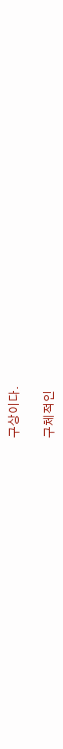구상이다.

구체적인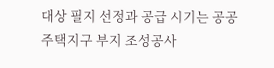대상 필지 선정과 공급 시기는 공공주택지구 부지 조성공사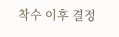착수 이후 결정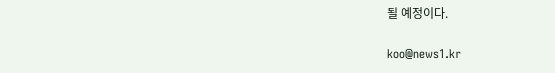될 예정이다.

koo@news1.kr